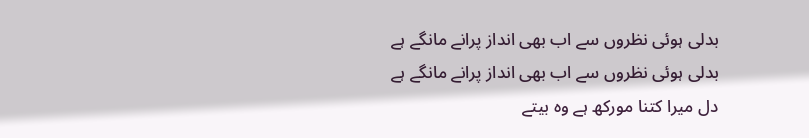بدلی ہوئی نظروں سے اب بھی انداز پرانے مانگے ہے
بدلی ہوئی نظروں سے اب بھی انداز پرانے مانگے ہے
دل میرا کتنا مورکھ ہے وہ بیتے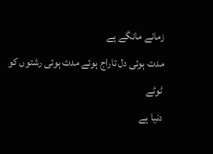زمانے مانگے ہے
مدت ہوئی دل تاراج ہوئے مدت ہوئی رشتوں کو ٹوٹے
دنیا ہے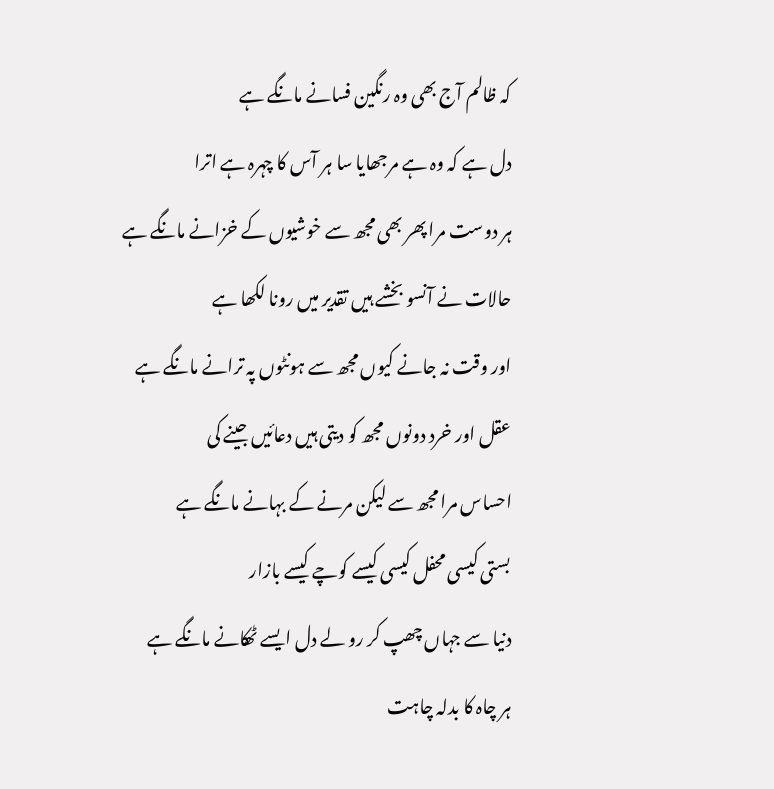کہ ظالم آج بھی وہ رنگین فسانے مانگے ہے
دل ہے کہ وہ ہے مرجھایا سا ہر آس کا چہرہ ہے اترا
ہر دوست مرا پھر بھی مجھ سے خوشیوں کے خزانے مانگے ہے
حالات نے آنسو بخشے ہیں تقدیر میں رونا لکھا ہے
اور وقت نہ جانے کیوں مجھ سے ہونٹوں پہ ترانے مانگے ہے
عقل اور خرد دونوں مجھ کو دیتی ہیں دعائیں جینے کی
احساس مرا مجھ سے لیکن مرنے کے بہانے مانگے ہے
بستی کیسی محفل کیسی کیسے کوچے کیسے بازار
دنیا سے جہاں چھپ کر رو لے دل ایسے ٹھکانے مانگے ہے
ہر چاہ کا بدلہ چاہت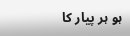ہو ہر پیار کا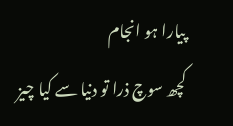پیارا ہو انجام
کچھ سوچ ذرا تو دنیا سے کیا چیز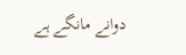دوانے مانگے ہے